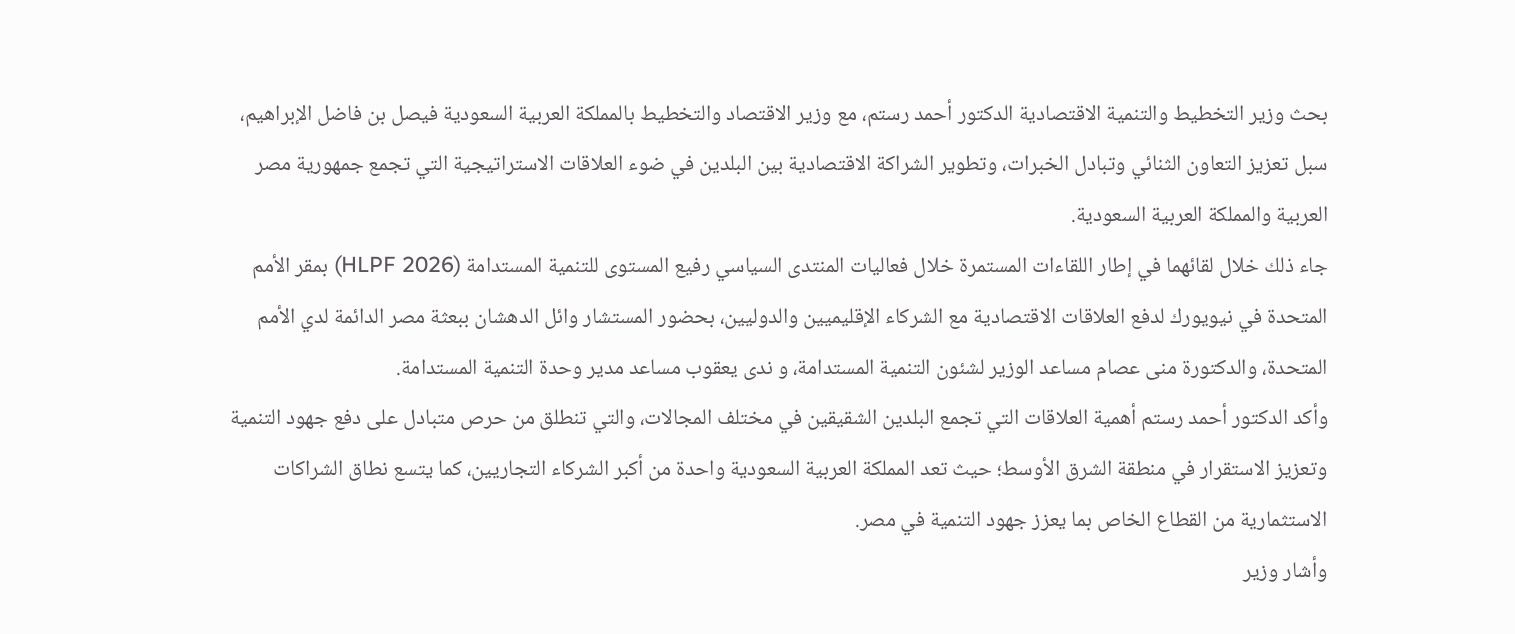بحث وزير التخطيط والتنمية الاقتصادية الدكتور أحمد رستم، مع وزير الاقتصاد والتخطيط بالمملكة العربية السعودية فيصل بن فاضل الإبراهيم، سبل تعزيز التعاون الثنائي وتبادل الخبرات، وتطوير الشراكة الاقتصادية بين البلدين في ضوء العلاقات الاستراتيجية التي تجمع جمهورية مصر العربية والمملكة العربية السعودية.
جاء ذلك خلال لقائهما في إطار اللقاءات المستمرة خلال فعاليات المنتدى السياسي رفيع المستوى للتنمية المستدامة (HLPF 2026) بمقر الأمم المتحدة في نيويورك لدفع العلاقات الاقتصادية مع الشركاء الإقليميين والدوليين، بحضور المستشار وائل الدهشان ببعثة مصر الدائمة لدي الأمم المتحدة، والدكتورة منى عصام مساعد الوزير لشئون التنمية المستدامة، و ندى يعقوب مساعد مدير وحدة التنمية المستدامة.
وأكد الدكتور أحمد رستم أهمية العلاقات التي تجمع البلدين الشقيقين في مختلف المجالات، والتي تنطلق من حرص متبادل على دفع جهود التنمية وتعزيز الاستقرار في منطقة الشرق الأوسط؛ حيث تعد المملكة العربية السعودية واحدة من أكبر الشركاء التجاريين، كما يتسع نطاق الشراكات الاستثمارية من القطاع الخاص بما يعزز جهود التنمية في مصر.
وأشار وزير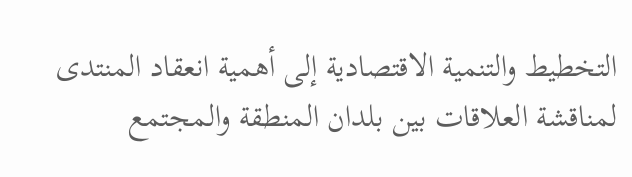التخطيط والتنمية الاقتصادية إلى أهمية انعقاد المنتدى لمناقشة العلاقات بين بلدان المنطقة والمجتمع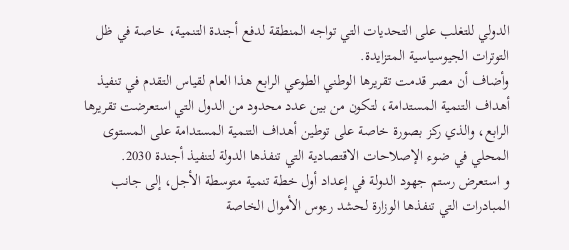الدولي للتغلب على التحديات التي تواجه المنطقة لدفع أجندة التنمية، خاصة في ظل التوترات الجيوسياسية المتزايدة.
وأضاف أن مصر قدمت تقريرها الوطني الطوعي الرابع هذا العام لقياس التقدم في تنفيذ أهداف التنمية المستدامة، لتكون من بين عدد محدود من الدول التي استعرضت تقريرها الرابع، والذي ركز بصورة خاصة على توطين أهداف التنمية المستدامة على المستوى المحلي في ضوء الإصلاحات الاقتصادية التي تنفذها الدولة لتنفيذ أجندة 2030.
و استعرض رستم جهود الدولة في إعداد أول خطة تنمية متوسطة الأجل، إلى جانب المبادرات التي تنفذها الوزارة لحشد رءوس الأموال الخاصة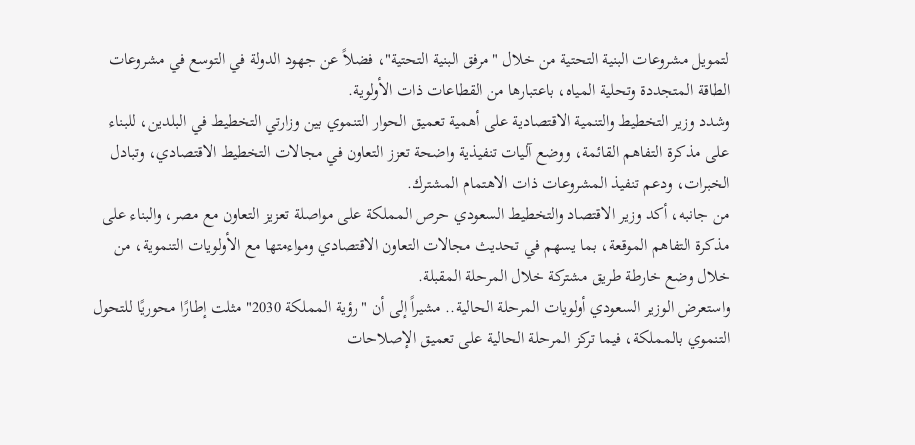لتمويل مشروعات البنية التحتية من خلال "مرفق البنية التحتية"، فضلاً عن جهود الدولة في التوسع في مشروعات الطاقة المتجددة وتحلية المياه، باعتبارها من القطاعات ذات الأولوية.
وشدد وزير التخطيط والتنمية الاقتصادية على أهمية تعميق الحوار التنموي بين وزارتي التخطيط في البلدين، للبناء على مذكرة التفاهم القائمة، ووضع آليات تنفيذية واضحة تعزز التعاون في مجالات التخطيط الاقتصادي، وتبادل الخبرات، ودعم تنفيذ المشروعات ذات الاهتمام المشترك.
من جانبه، أكد وزير الاقتصاد والتخطيط السعودي حرص المملكة على مواصلة تعزيز التعاون مع مصر، والبناء على مذكرة التفاهم الموقعة، بما يسهم في تحديث مجالات التعاون الاقتصادي ومواءمتها مع الأولويات التنموية، من خلال وضع خارطة طريق مشتركة خلال المرحلة المقبلة.
واستعرض الوزير السعودي أولويات المرحلة الحالية.. مشيراً إلى أن "رؤية المملكة 2030" مثلت إطارًا محوريًا للتحول التنموي بالمملكة، فيما تركز المرحلة الحالية على تعميق الإصلاحات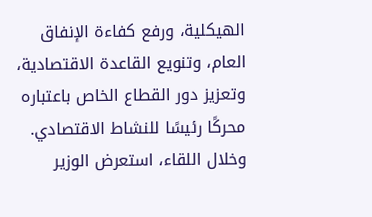الهيكلية، ورفع كفاءة الإنفاق العام، وتنويع القاعدة الاقتصادية، وتعزيز دور القطاع الخاص باعتباره محركًا رئيسًا للنشاط الاقتصادي.
وخلال اللقاء، استعرض الوزير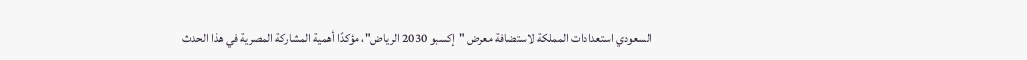السعودي استعدادات المملكة لاستضافة معرض "إكسبو 2030 الرياض"، مؤكدًا أهمية المشاركة المصرية في هذا الحدث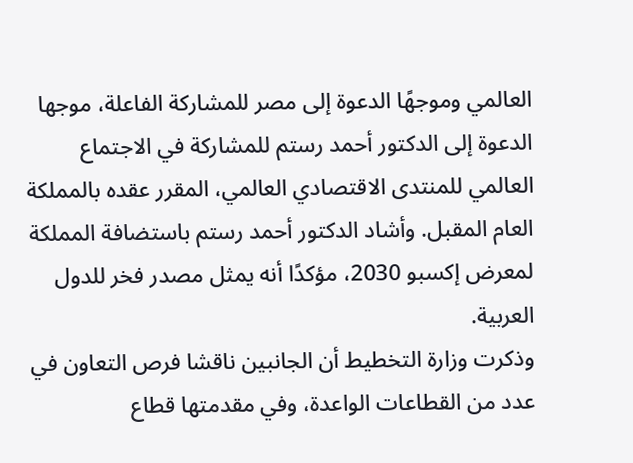العالمي وموجهًا الدعوة إلى مصر للمشاركة الفاعلة، موجها الدعوة إلى الدكتور أحمد رستم للمشاركة في الاجتماع العالمي للمنتدى الاقتصادي العالمي، المقرر عقده بالمملكة العام المقبل. وأشاد الدكتور أحمد رستم باستضافة المملكة لمعرض إكسبو 2030، مؤكدًا أنه يمثل مصدر فخر للدول العربية.
وذكرت وزارة التخطيط أن الجانبين ناقشا فرص التعاون في عدد من القطاعات الواعدة، وفي مقدمتها قطاع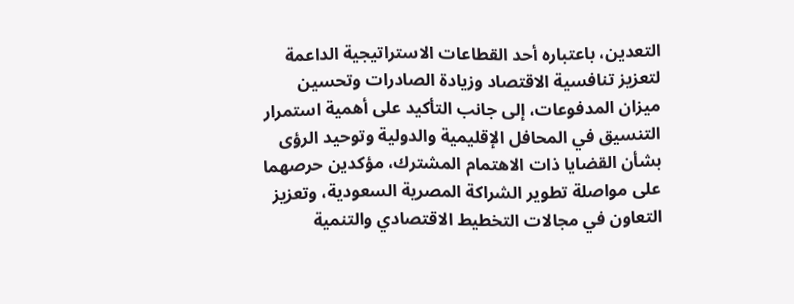التعدين، باعتباره أحد القطاعات الاستراتيجية الداعمة لتعزيز تنافسية الاقتصاد وزيادة الصادرات وتحسين ميزان المدفوعات، إلى جانب التأكيد على أهمية استمرار التنسيق في المحافل الإقليمية والدولية وتوحيد الرؤى بشأن القضايا ذات الاهتمام المشترك، مؤكدين حرصهما على مواصلة تطوير الشراكة المصرية السعودية، وتعزيز التعاون في مجالات التخطيط الاقتصادي والتنمية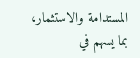المستدامة والاستثمار، بما يسهم في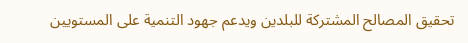تحقيق المصالح المشتركة للبلدين ويدعم جهود التنمية على المستويين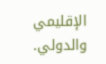الإقليمي والدولي.